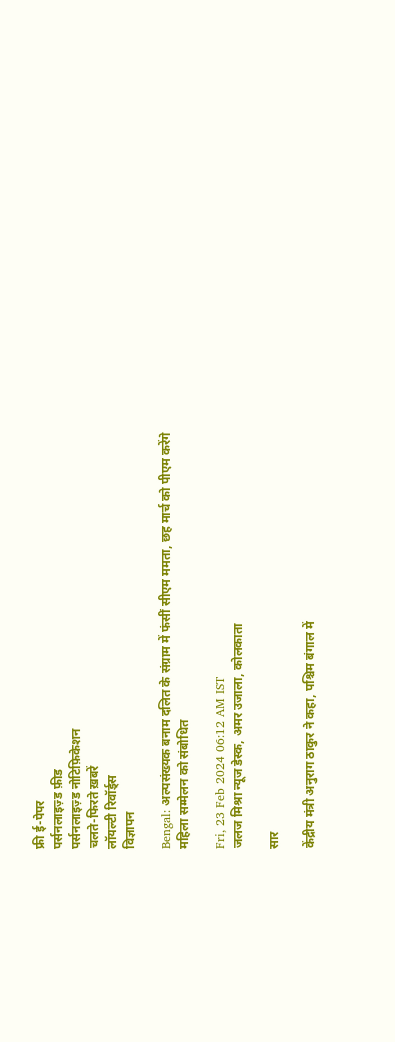फ्री ई-पेपर
पर्सनलाइज़्ड फ़ीड
पर्सनलाइज़्ड नोटिफ़िकेशन
चलते-फिरते ख़बरें
लॉयल्टी रिवॉर्ड्स
विज्ञापन

Bengal: अल्पसंख्यक बनाम दलित के संग्राम में फंसीं सीएम ममता, छह मार्च को पीएम करेंगे महिला सम्मेलन को संबोधित

Fri, 23 Feb 2024 06:12 AM IST
जलज मिश्रा न्यूज डेस्क, अमर उजाला, कोलकाता

सार

केंद्रीय मंत्री अनुराग ठाकुर ने कहा, पश्चिम बंगाल में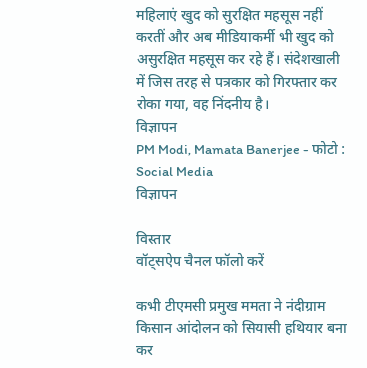महिलाएं खुद को सुरक्षित महसूस नहीं करतीं और अब मीडियाकर्मी भी खुद को असुरक्षित महसूस कर रहे हैं। संदेशखाली में जिस तरह से पत्रकार को गिरफ्तार कर रोका गया, वह निंदनीय है।
विज्ञापन
PM Modi, Mamata Banerjee - फोटो : Social Media
विज्ञापन

विस्तार
वॉट्सऐप चैनल फॉलो करें

कभी टीएमसी प्रमुख ममता ने नंदीग्राम किसान आंदोलन को सियासी हथियार बना कर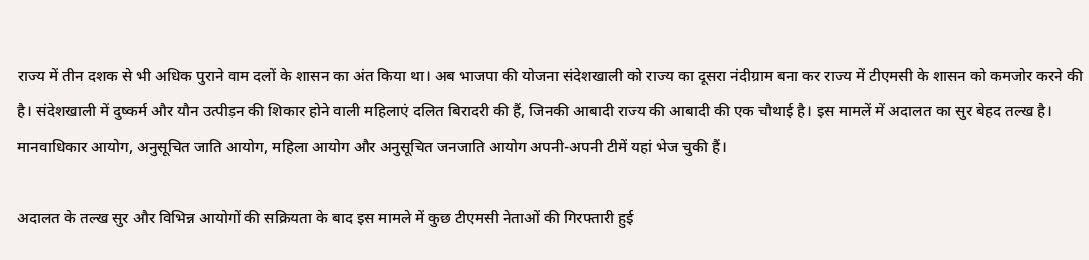राज्य में तीन दशक से भी अधिक पुराने वाम दलों के शासन का अंत किया था। अब भाजपा की योजना संदेशखाली को राज्य का दूसरा नंदीग्राम बना कर राज्य में टीएमसी के शासन को कमजोर करने की है। संदेशखाली में दुष्कर्म और यौन उत्पीड़न की शिकार होने वाली महिलाएं दलित बिरादरी की हैं, जिनकी आबादी राज्य की आबादी की एक चौथाई है। इस मामलें में अदालत का सुर बेहद तल्ख है। मानवाधिकार आयोग, अनुसूचित जाति आयोग, महिला आयोग और अनुसूचित जनजाति आयोग अपनी-अपनी टीमें यहां भेज चुकी हैं।

अदालत के तल्ख सुर और विभिन्न आयोगों की सक्रियता के बाद इस मामले में कुछ टीएमसी नेताओं की गिरफ्तारी हुई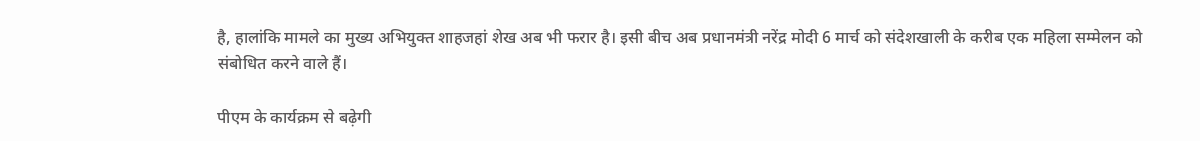है, हालांकि मामले का मुख्य अभियुक्त शाहजहां शेख अब भी फरार है। इसी बीच अब प्रधानमंत्री नरेंद्र मोदी 6 मार्च को संदेशखाली के करीब एक महिला सम्मेलन को संबोधित करने वाले हैं।

पीएम के कार्यक्रम से बढ़ेगी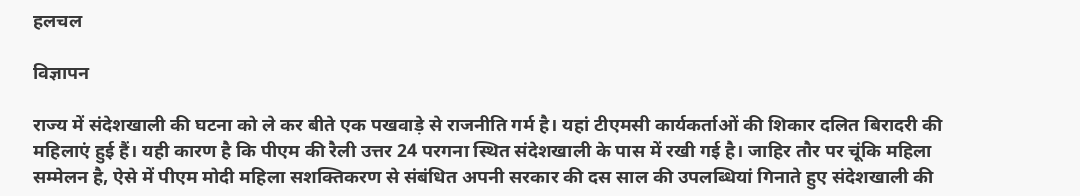हलचल

विज्ञापन

राज्य में संदेशखाली की घटना को ले कर बीते एक पखवाड़े से राजनीति गर्म है। यहां टीएमसी कार्यकर्ताओं की शिकार दलित बिरादरी की महिलाएं हुई हैं। यही कारण है कि पीएम की रैली उत्तर 24 परगना स्थित संदेशखाली के पास में रखी गई है। जाहिर तौर पर चूंकि महिला सम्मेलन है, ऐसे में पीएम मोदी महिला सशक्तिकरण से संबंधित अपनी सरकार की दस साल की उपलब्धियां गिनाते हुए संदेशखाली की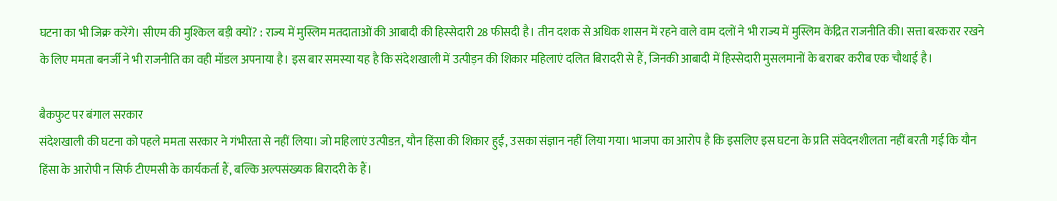घटना का भी जिक्र करेंगे। सीएम की मुश्किल बड़ी क्यों? : राज्य में मुस्लिम मतदाताओं की आबादी की हिस्सेदारी 28 फीसदी है। तीन दशक से अधिक शासन में रहने वाले वाम दलों ने भी राज्य में मुस्लिम केंद्रित राजनीति की। सत्ता बरकरार रखने के लिए ममता बनर्जी ने भी राजनीति का वही मॉडल अपनाया है। इस बार समस्या यह है कि संदेशखाली में उत्पीड़न की शिकार महिलाएं दलित बिरादरी से हैं, जिनकी आबादी में हिस्सेदारी मुसलमानों के बराबर करीब एक चौथाई है।

बैकफुट पर बंगाल सरकार
संदेशखाली की घटना को पहले ममता सरकार ने गंभीरता से नहीं लिया। जो महिलाएं उत्पीडऩ, यौन हिंसा की शिकार हुईं, उसका संज्ञान नहीं लिया गया। भाजपा का आरोप है कि इसलिए इस घटना के प्रति संवेदनशीलता नहीं बरती गई कि यौन हिंसा के आरोपी न सिर्फ टीएमसी के कार्यकर्ता हैं, बल्कि अल्पसंख्यक बिरादरी के हैं।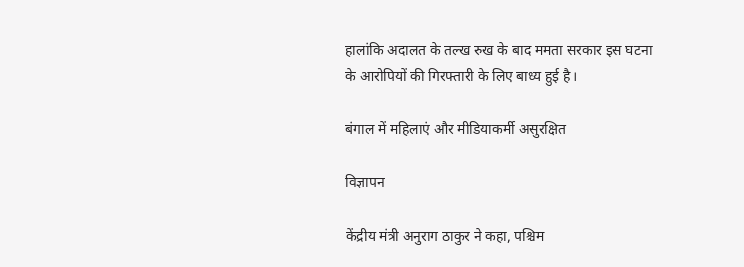हालांकि अदालत के तल्ख रुख के बाद ममता सरकार इस घटना के आरोपियों की गिरफ्तारी के लिए बाध्य हुई है।

बंगाल में महिलाएं और मीडियाकर्मी असुरक्षित

विज्ञापन

केंद्रीय मंत्री अनुराग ठाकुर ने कहा, पश्चिम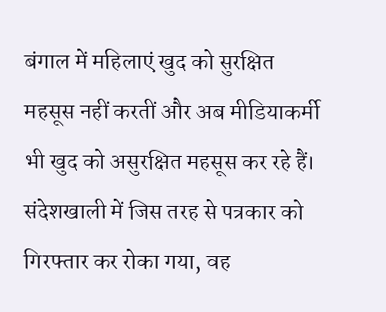बंगाल में महिलाएं खुद को सुरक्षित महसूस नहीं करतीं और अब मीडियाकर्मी भी खुद को असुरक्षित महसूस कर रहे हैं। संदेशखाली में जिस तरह से पत्रकार को गिरफ्तार कर रोका गया, वह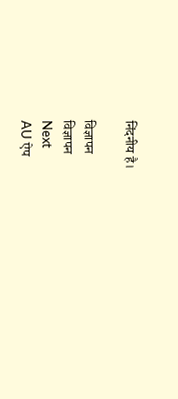निंदनीय है।

विज्ञापन
विज्ञापन
Next
AU ऐप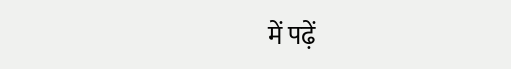में पढ़ें